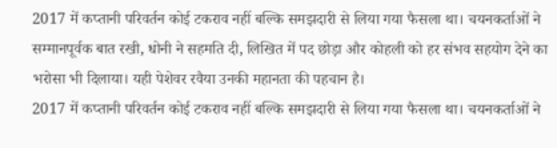2017 में कप्तानी परिवर्तन कोई टकराव नहीं बल्कि समझदारी से लिया गया फैसला था। चयनकर्ताओं ने सम्मानपूर्वक बात रखी, धोनी ने सहमति दी, लिखित में पद छोड़ा और कोहली को हर संभव सहयोग देने का भरोसा भी दिलाया। यही पेशेवर रवैया उनकी महानता की पहचान है।
2017 में कप्तानी परिवर्तन कोई टकराव नहीं बल्कि समझदारी से लिया गया फैसला था। चयनकर्ताओं ने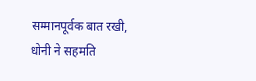सम्मानपूर्वक बात रखी, धोनी ने सहमति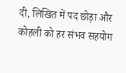दी, लिखित में पद छोड़ा और कोहली को हर संभव सहयोग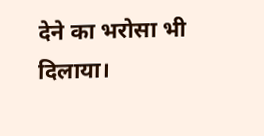देने का भरोसा भी दिलाया।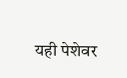यही पेशेवर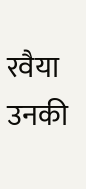रवैया उनकी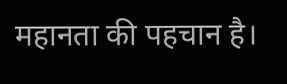महानता की पहचान है।